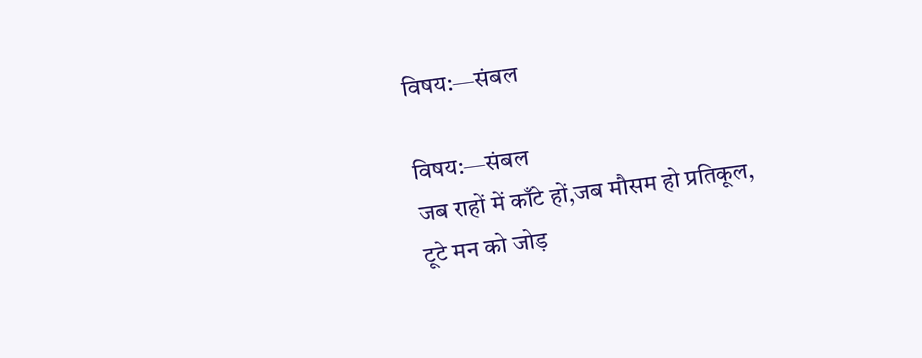विषय:—संबल

विषय:—संबल
जब राहों में काँटे हों,जब मौसम हो प्रतिकूल,
टूटे मन को जोड़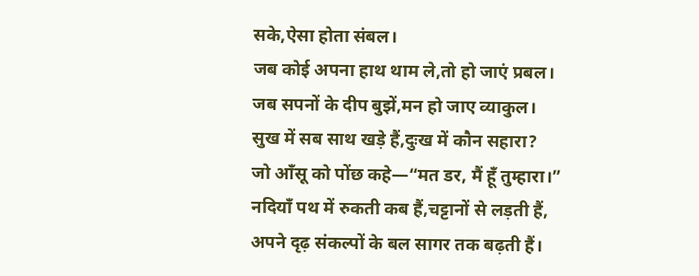सके,ऐसा होता संबल।
जब कोई अपना हाथ थाम ले,तो हो जाएं प्रबल।
जब सपनों के दीप बुझें,मन हो जाए व्याकुल।
सुख में सब साथ खड़े हैं,दुःख में कौन सहारा?
जो आँसू को पोंछ कहे—“मत डर, मैं हूँ तुम्हारा।”
नदियाँ पथ में रुकती कब हैं,चट्टानों से लड़ती हैं,
अपने दृढ़ संकल्पों के बल सागर तक बढ़ती हैं।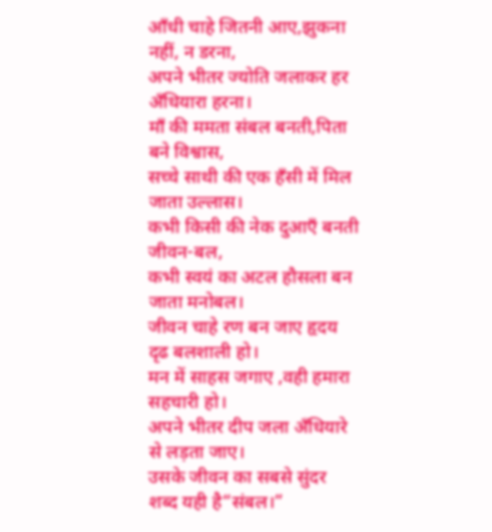आँधी चाहे जितनी आए,झुकना नहीं, न डरना,
अपने भीतर ज्योति जलाकर हर अँधियारा हरना।
माँ की ममता संबल बनती,पिता बने विश्वास,
सच्चे साथी की एक हँसी में मिल जाता उल्लास।
कभी किसी की नेक दुआएँ बनती जीवन-बल,
कभी स्वयं का अटल हौसला बन जाता मनोबल।
जीवन चाहे रण बन जाए हृदय दृढ बलशाली हो।
मन में साहस जगाए ,वही हमारा सहचारी हो।
अपने भीतर दीप जला अँधियारे से लड़ता जाए।
उसके जीवन का सबसे सुंदर
शब्द यही है“संबल।”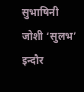सुभाषिनी जोशी ‘सुलभ’
इन्दौर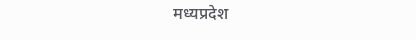मध्यप्रदेश